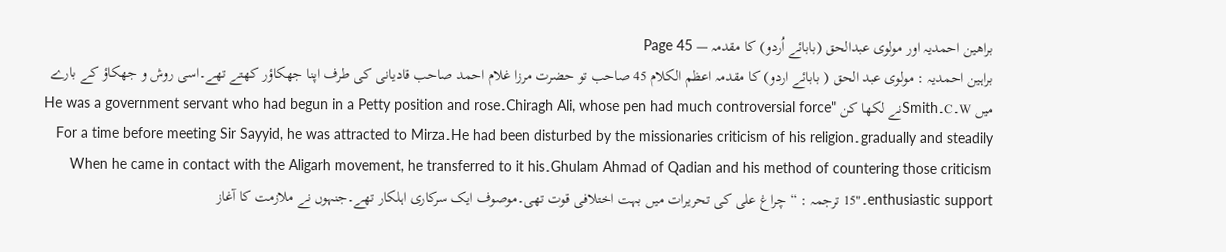براھین احمدیہ اور مولوی عبدالحق (بابائے اُردو) کا مقدمہ — Page 45
براہین احمدیہ : مولوی عبد الحق ( بابائے اردو) کا مقدمہ اعظم الکلام 45 صاحب تو حضرت مرزا غلام احمد صاحب قادیانی کی طرف اپنا جھکاؤر کھتے تھے۔اسی روش و جھکاؤ کے بارے میں W۔C۔Smithنے لکھا کن "Chiragh Ali, whose pen had much controversial force۔He was a government servant who had begun in a Petty position and rose gradually and steadily۔He had been disturbed by the missionaries criticism of his religion۔For a time before meeting Sir Sayyid, he was attracted to Mirza Ghulam Ahmad of Qadian and his method of countering those criticism۔When he came in contact with the Aligarh movement, he transferred to it his enthusiastic support۔"15 ترجمہ : “ چراغ علی کی تحریرات میں بہت اختلافی قوت تھی۔موصوف ایک سرکاری اہلکار تھے۔جنہوں نے ملازمت کا آغاز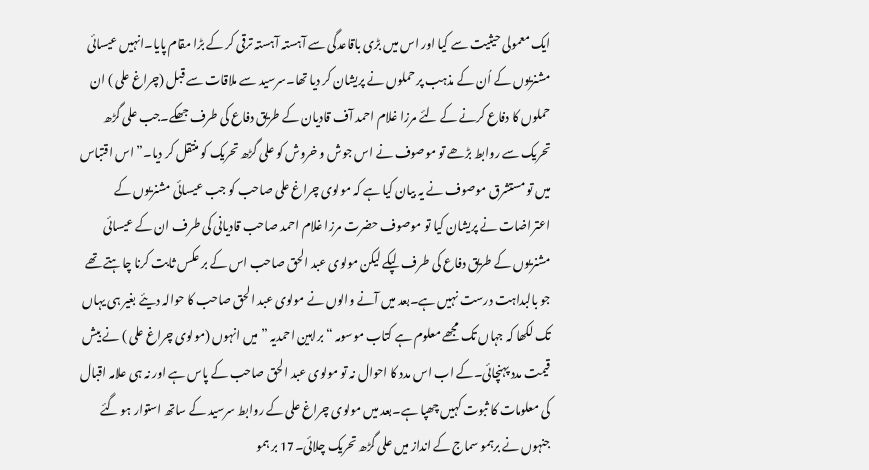ایک معمولی حیثیت سے کیا اور اس میں بڑی باقاعدگی سے آہستہ آہستہ ترقی کر کے بڑا مقام پایا۔انہیں عیسائی مشنریوں کے اُن کے مذہب پر حملوں نے پریشان کر دیا تھا۔سرسید سے ملاقات سے قبل (چراغ علی ) ان حملوں کا دفاع کرنے کے لئے مرزا غلام احمد آف قادیان کے طریق دفاع کی طرف جھکے۔جب علی گڑھ تحریک سے روابط بڑھے تو موصوف نے اس جوش و خروش کو علی گڑھ تحریک کو منتقل کر دیا۔” اس اقتباس میں تو مستشرق موصوف نے یہ بیان کیا ہے کہ مولوی چراغ علی صاحب کو جب عیسائی مشنریوں کے اعتراضات نے پریشان کیا تو موصوف حضرت مرزا غلام احمد صاحب قادیانی کی طرف ان کے عیسائی مشنریوں کے طریق دفاع کی طرف لپکے لیکن مولوی عبد الحق صاحب اس کے بر عکس ثابت کرنا چاہتے تھے جو بالبداہت درست نہیں ہے۔بعد میں آنے والوں نے مولوی عبد الحق صاحب کا حوالہ دیئے بغیر ہی یہاں تک لکھا کہ جہاں تک مجھے معلوم ہے کتاب موسومہ “ براہین احمدیہ ” میں انہوں (مولوی چراغ علی ) نے بیش قیمت مدد پہنچائی۔کے اب اس مدد کا احوال نہ تو مولوی عبد الحق صاحب کے پاس ہے اور نہ ہی علامہ اقبال کی معلومات کا ثبوت کہیں چھپا ہے۔بعد میں مولوی چراغ علی کے روابط سرسید کے ساتھ استوار ہو گئے جنہوں نے برہمو سماج کے انداز میں علی گڑھ تحریک چلائی۔17 بر ہمو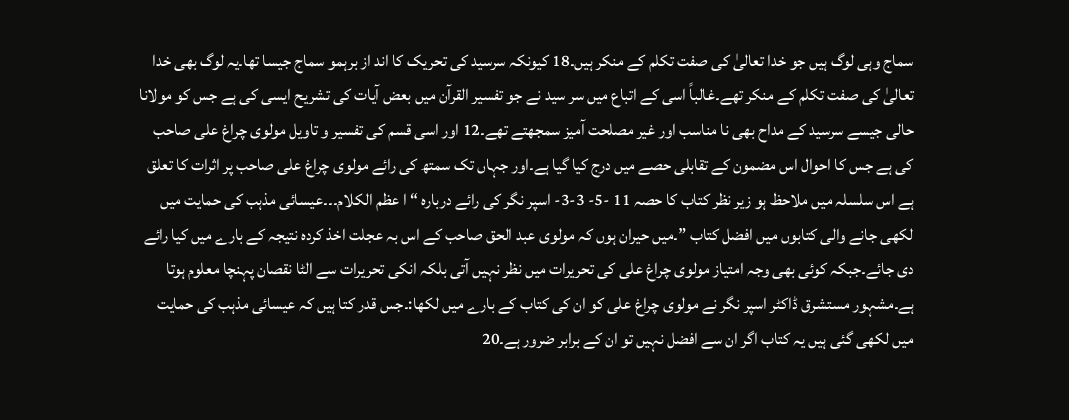سماج وہی لوگ ہیں جو خدا تعالیٰ کی صفت تکلم کے منکر ہیں۔18 کیونکہ سرسید کی تحریک کا اند از برہمو سماج جیسا تھا۔یہ لوگ بھی خدا تعالیٰ کی صفت تکلم کے منکر تھے۔غالباً اسی کے اتباع میں سر سید نے جو تفسیر القرآن میں بعض آیات کی تشریح ایسی کی ہے جس کو مولانا حالی جیسے سرسید کے مداح بھی نا مناسب اور غیر مصلحت آمیز سمجھتے تھے۔12 اور اسی قسم کی تفسیر و تاویل مولوی چراغ علی صاحب کی ہے جس کا احوال اس مضمون کے تقابلی حصے میں درج کیا گیا ہے۔اور جہاں تک سمتھ کی رائے مولوی چراغ علی صاحب پر اثرات کا تعلق ہے اس سلسلہ میں ملاحظ ہو زیر نظر کتاب کا حصہ 11 -5- 3-3- اسپر نگر کی رائے دربارہ “ ا عظم الکلام۔۔۔عیسائی مذہب کی حمایت میں لکھی جانے والی کتابوں میں افضل کتاب ”۔میں حیران ہوں کہ مولوی عبد الحق صاحب کے اس بہ عجلت اخذ کردہ نتیجہ کے بارے میں کیا رائے دی جائے۔جبکہ کوئی بھی وجہ امتیاز مولوی چراغ علی کی تحریرات میں نظر نہیں آتی بلکہ انکی تحریرات سے الٹا نقصان پہنچا معلوم ہوتا ہے۔مشہور مستشرق ڈاکٹر اسپر نگر نے مولوی چراغ علی کو ان کی کتاب کے بارے میں لکھا:۔جس قدر کتا ہیں کہ عیسائی مذہب کی حمایت میں لکھی گئی ہیں یہ کتاب اگر ان سے افضل نہیں تو ان کے برابر ضرور ہے۔20